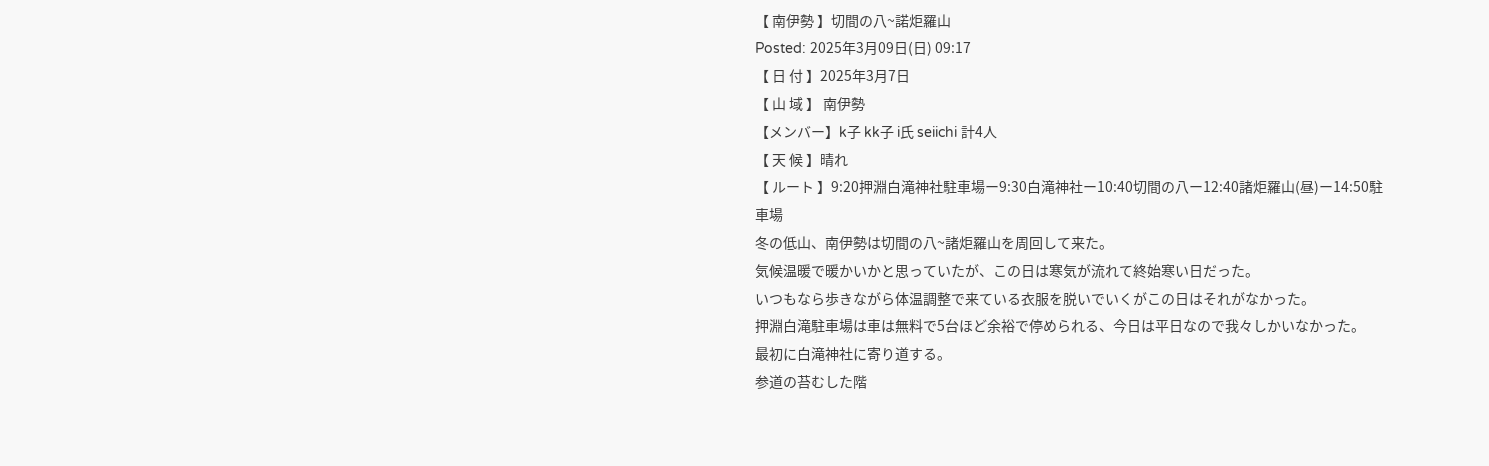【 南伊勢 】切間の八~諾炬羅山
Posted: 2025年3月09日(日) 09:17
【 日 付 】2025年3月7日
【 山 域 】 南伊勢
【メンバー】k子 kk子 i氏 seiichi 計4人
【 天 候 】晴れ
【 ルート 】9:20押淵白滝神社駐車場ー9:30白滝神社ー10:40切間の八ー12:40諸炬羅山(昼)ー14:50駐車場
冬の低山、南伊勢は切間の八~諸炬羅山を周回して来た。
気候温暖で暖かいかと思っていたが、この日は寒気が流れて終始寒い日だった。
いつもなら歩きながら体温調整で来ている衣服を脱いでいくがこの日はそれがなかった。
押淵白滝駐車場は車は無料で5台ほど余裕で停められる、今日は平日なので我々しかいなかった。
最初に白滝神社に寄り道する。
参道の苔むした階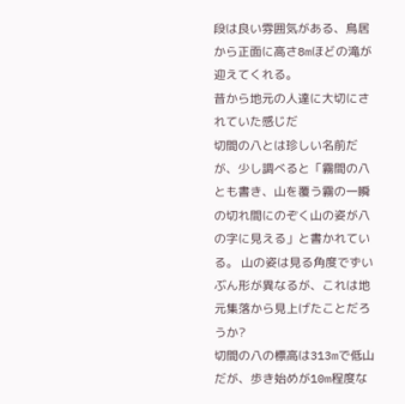段は良い雰囲気がある、鳥居から正面に高さ8mほどの滝が迎えてくれる。
昔から地元の人達に大切にされていた感じだ
切間の八とは珍しい名前だが、少し調べると「霧間の八とも書き、山を覆う霧の一瞬の切れ間にのぞく山の姿が八の字に見える」と書かれている。 山の姿は見る角度でずいぶん形が異なるが、これは地元集落から見上げたことだろうか?
切間の八の標高は313mで低山だが、歩き始めが10m程度な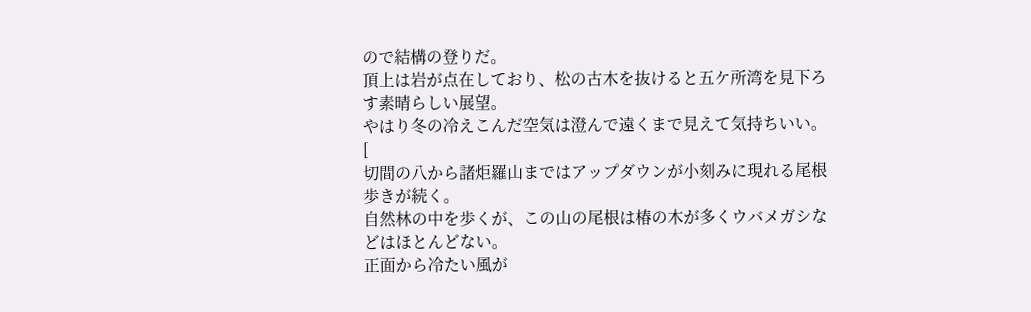ので結構の登りだ。
頂上は岩が点在しており、松の古木を抜けると五ケ所湾を見下ろす素晴らしい展望。
やはり冬の冷えこんだ空気は澄んで遠くまで見えて気持ちいい。
[
切間の八から諸炬羅山まではアップダウンが小刻みに現れる尾根歩きが続く。
自然林の中を歩くが、この山の尾根は椿の木が多くウバメガシなどはほとんどない。
正面から冷たい風が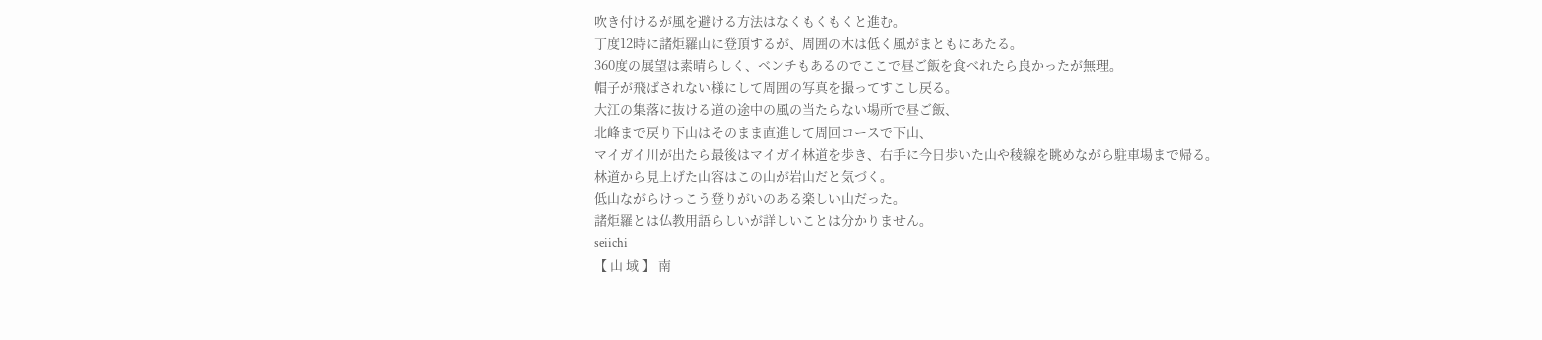吹き付けるが風を避ける方法はなくもくもくと進む。
丁度12時に諸炬羅山に登頂するが、周囲の木は低く風がまともにあたる。
360度の展望は素晴らしく、ベンチもあるのでここで昼ご飯を食べれたら良かったが無理。
帽子が飛ばされない様にして周囲の写真を撮ってすこし戻る。
大江の集落に抜ける道の途中の風の当たらない場所で昼ご飯、
北峰まで戻り下山はそのまま直進して周回コースで下山、
マイガイ川が出たら最後はマイガイ林道を歩き、右手に今日歩いた山や稜線を眺めながら駐車場まで帰る。
林道から見上げた山容はこの山が岩山だと気づく。
低山ながらけっこう登りがいのある楽しい山だった。
諸炬羅とは仏教用語らしいが詳しいことは分かりません。
seiichi
【 山 域 】 南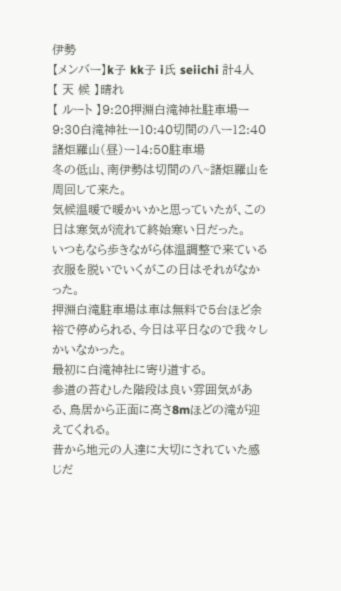伊勢
【メンバー】k子 kk子 i氏 seiichi 計4人
【 天 候 】晴れ
【 ルート 】9:20押淵白滝神社駐車場ー9:30白滝神社ー10:40切間の八ー12:40諸炬羅山(昼)ー14:50駐車場
冬の低山、南伊勢は切間の八~諸炬羅山を周回して来た。
気候温暖で暖かいかと思っていたが、この日は寒気が流れて終始寒い日だった。
いつもなら歩きながら体温調整で来ている衣服を脱いでいくがこの日はそれがなかった。
押淵白滝駐車場は車は無料で5台ほど余裕で停められる、今日は平日なので我々しかいなかった。
最初に白滝神社に寄り道する。
参道の苔むした階段は良い雰囲気がある、鳥居から正面に高さ8mほどの滝が迎えてくれる。
昔から地元の人達に大切にされていた感じだ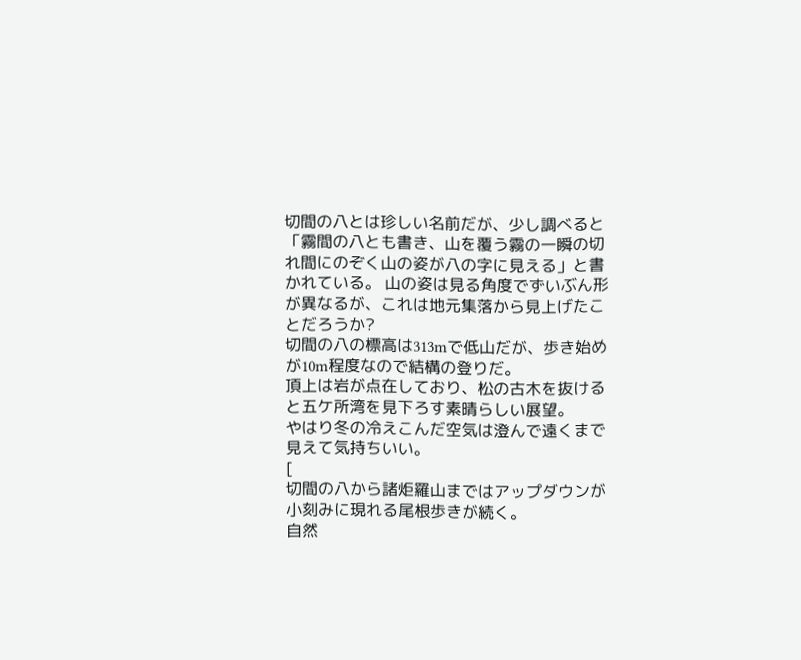切間の八とは珍しい名前だが、少し調べると「霧間の八とも書き、山を覆う霧の一瞬の切れ間にのぞく山の姿が八の字に見える」と書かれている。 山の姿は見る角度でずいぶん形が異なるが、これは地元集落から見上げたことだろうか?
切間の八の標高は313mで低山だが、歩き始めが10m程度なので結構の登りだ。
頂上は岩が点在しており、松の古木を抜けると五ケ所湾を見下ろす素晴らしい展望。
やはり冬の冷えこんだ空気は澄んで遠くまで見えて気持ちいい。
[
切間の八から諸炬羅山まではアップダウンが小刻みに現れる尾根歩きが続く。
自然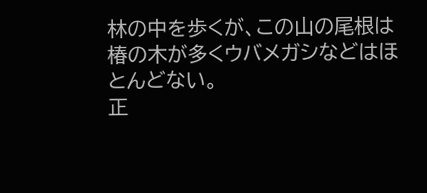林の中を歩くが、この山の尾根は椿の木が多くウバメガシなどはほとんどない。
正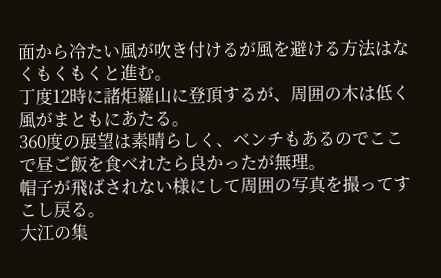面から冷たい風が吹き付けるが風を避ける方法はなくもくもくと進む。
丁度12時に諸炬羅山に登頂するが、周囲の木は低く風がまともにあたる。
360度の展望は素晴らしく、ベンチもあるのでここで昼ご飯を食べれたら良かったが無理。
帽子が飛ばされない様にして周囲の写真を撮ってすこし戻る。
大江の集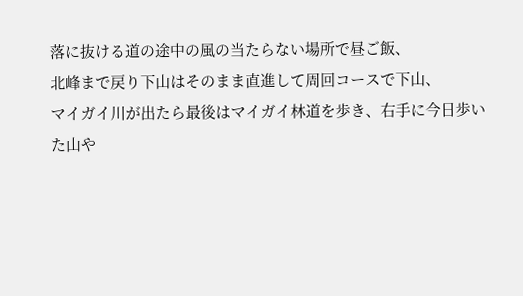落に抜ける道の途中の風の当たらない場所で昼ご飯、
北峰まで戻り下山はそのまま直進して周回コースで下山、
マイガイ川が出たら最後はマイガイ林道を歩き、右手に今日歩いた山や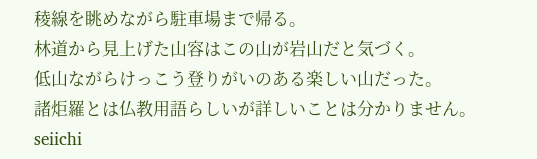稜線を眺めながら駐車場まで帰る。
林道から見上げた山容はこの山が岩山だと気づく。
低山ながらけっこう登りがいのある楽しい山だった。
諸炬羅とは仏教用語らしいが詳しいことは分かりません。
seiichi